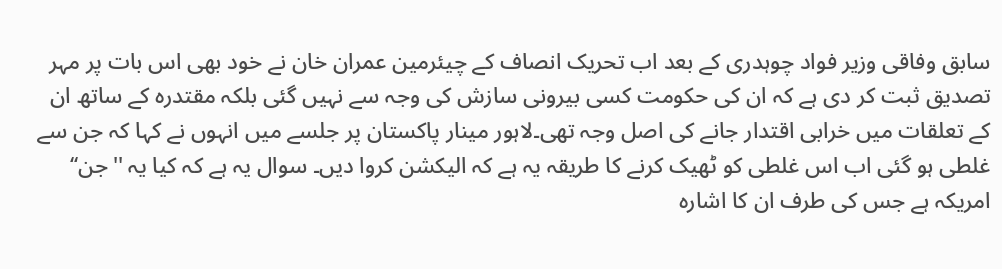سابق وفاقی وزیر فواد چوہدری کے بعد اب تحریک انصاف کے چیئرمین عمران خان نے خود بھی اس بات پر مہر تصدیق ثبت کر دی ہے کہ ان کی حکومت کسی بیرونی سازش کی وجہ سے نہیں گئی بلکہ مقتدرہ کے ساتھ ان کے تعلقات میں خرابی اقتدار جانے کی اصل وجہ تھی۔لاہور مینار پاکستان پر جلسے میں انہوں نے کہا کہ جن سے غلطی ہو گئی اب اس غلطی کو ٹھیک کرنے کا طریقہ یہ ہے کہ الیکشن کروا دیں۔ سوال یہ ہے کہ کیا یہ ''جن‘‘ امریکہ ہے جس کی طرف ان کا اشارہ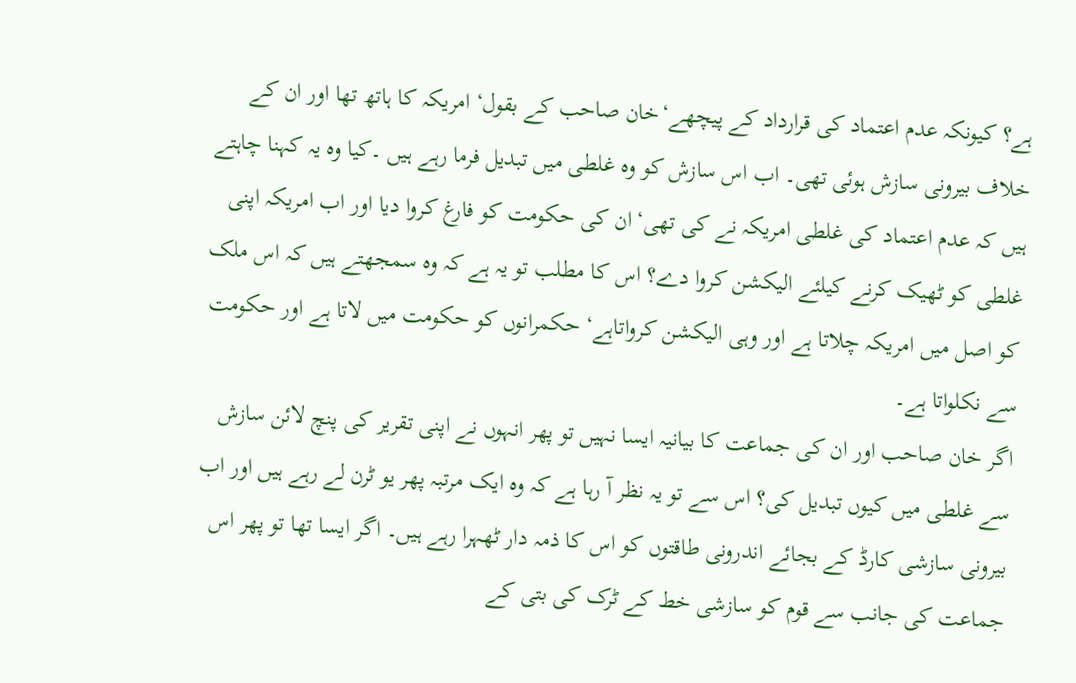ہے؟ کیونکہ عدم اعتماد کی قرارداد کے پیچھے‘خان صاحب کے بقول‘ امریکہ کا ہاتھ تھا اور ان کے خلاف بیرونی سازش ہوئی تھی۔ اب اس سازش کو وہ غلطی میں تبدیل فرما رہے ہیں ۔کیا وہ یہ کہنا چاہتے ہیں کہ عدم اعتماد کی غلطی امریکہ نے کی تھی‘ان کی حکومت کو فارغ کروا دیا اور اب امریکہ اپنی غلطی کو ٹھیک کرنے کیلئے الیکشن کروا دے؟ اس کا مطلب تو یہ ہے کہ وہ سمجھتے ہیں کہ اس ملک کو اصل میں امریکہ چلاتا ہے اور وہی الیکشن کرواتاہے‘ حکمرانوں کو حکومت میں لاتا ہے اور حکومت سے نکلواتا ہے۔
اگر خان صاحب اور ان کی جماعت کا بیانیہ ایسا نہیں تو پھر انہوں نے اپنی تقریر کی پنچ لائن سازش سے غلطی میں کیوں تبدیل کی؟ اس سے تو یہ نظر آ رہا ہے کہ وہ ایک مرتبہ پھر یو ٹرن لے رہے ہیں اور اب بیرونی سازشی کارڈ کے بجائے اندرونی طاقتوں کو اس کا ذمہ دار ٹھہرا رہے ہیں۔ اگر ایسا تھا تو پھر اس جماعت کی جانب سے قوم کو سازشی خط کے ٹرک کی بتی کے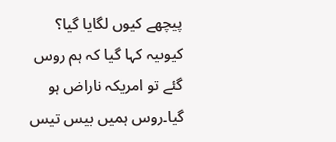پیچھے کیوں لگایا گیا؟ کیوںیہ کہا گیا کہ ہم روس گئے تو امریکہ ناراض ہو گیا۔روس ہمیں بیس تیس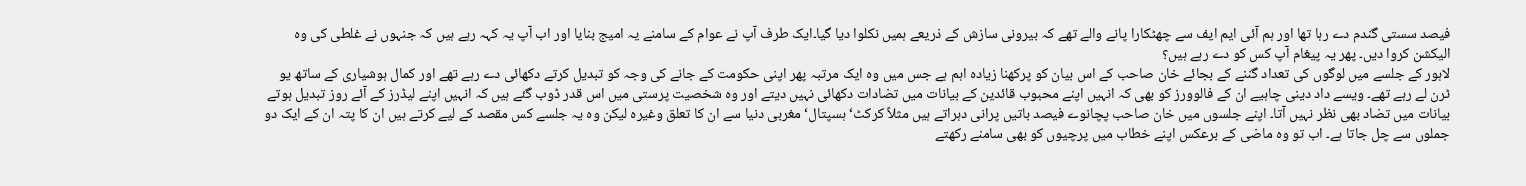فیصد سستی گندم دے رہا تھا اور ہم آئی ایم ایف سے چھٹکارا پانے والے تھے کہ بیرونی سازش کے ذریعے ہمیں نکلوا دیا گیا۔ایک طرف آپ نے عوام کے سامنے یہ امیج بنایا اور اب آپ یہ کہہ رہے ہیں کہ جنہوں نے غلطی کی وہ الیکشن کروا دیں۔ پھر یہ پیغام آپ کس کو دے رہے ہیں؟
لاہور کے جلسے میں لوگوں کی تعداد گننے کے بجائے خان صاحب کے اس بیان کو پرکھنا زیادہ اہم ہے جس میں وہ ایک مرتبہ پھر اپنی حکومت کے جانے کی وجہ کو تبدیل کرتے دکھائی دے رہے تھے اور کمال ہوشیاری کے ساتھ یو ٹرن لے رہے تھے۔ ویسے داد دینی چاہیے ان کے فالوورز کو بھی کہ انہیں اپنے محبوب قائدین کے بیانات میں تضادات دکھائی نہیں دیتے اور وہ شخصیت پرستی میں اس قدر ڈوب گئے ہیں کہ انہیں اپنے لیڈرز کے آئے روز تبدیل ہوتے بیانات میں تضاد بھی نظر نہیں آتا۔ اپنے جلسوں میں خان صاحب پچانوے فیصد باتیں پرانی دہراتے ہیں مثلاً کرکٹ‘ ہسپتال‘ مغربی دنیا سے ان کا تعلق وغیرہ لیکن وہ یہ جلسے کس مقصد کے لیے کرتے ہیں ان کا پتہ ان کے ایک دو جملوں سے چل جاتا ہے۔ اب تو وہ ماضی کے برعکس اپنے خطاب میں پرچیوں کو بھی سامنے رکھتے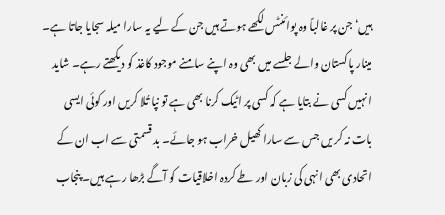ہیں‘ جن پر غالباً وہ پوائنٹس لکھے ہوتے ہیں جن کے لیے یہ سارا میلہ سجایا جاتا ہے۔ مینار پاکستان والے جلسے میں بھی وہ اپنے سامنے موجود کاغذ کو دیکھتے رہے۔ شاید انہیں کسی نے بتایا ہے کہ کسی پر اٹیک کرنا بھی ہے تو نپا تُلا کریں اور کوئی ایسی بات نہ کر یں جس سے سارا کھیل خراب ہو جائے۔ بد قسمتی سے اب ان کے اتحادی بھی انہی کی زبان اور طے کردہ اخلاقیات کو آگے بڑھا رہے ہیں۔ پنجاب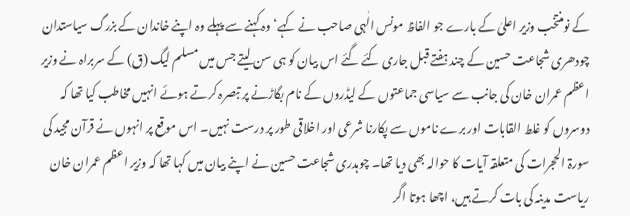کے نومنتخب وزیر اعلیٰ کے بارے جو الفاظ مونس الٰہی صاحب نے کہے‘ وہ کہنے سے پہلے وہ اپنے خاندان کے بزرگ سیاستدان چودھری شجاعت حسین کے چند ہفتے قبل جاری کئے گئے اس بیان کو ہی سن لیتے جس میں مسلم لیگ (ق) کے سربراہ نے وزیر اعظم عمران خان کی جانب سے سیاسی جماعتوں کے لیڈروں کے نام بگاڑنے پر تبصرہ کرتے ہوئے انہیں مخاطب کیا تھا کہ دوسروں کو غلط القابات اور برے ناموں سے پکارنا شرعی اور اخلاقی طور پر درست نہیں۔ اس موقع پر انہوں نے قرآن مجید کی سورۃ الحجرات کی متعلقہ آیات کا حوالہ بھی دیا تھا۔ چوہدری شجاعت حسین نے اپنے بیان میں کہا تھا کہ وزیر اعظم عمران خان ریاست مدینہ کی بات کرتے ہیں، اچھا ہوتا اگر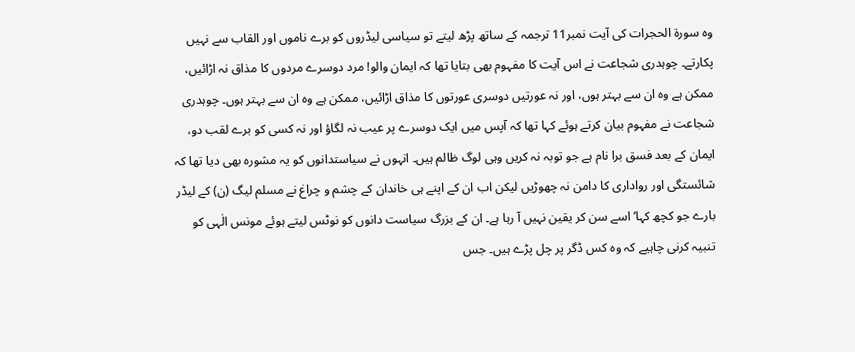وہ سورۃ الحجرات کی آیت نمبر11 ترجمہ کے ساتھ پڑھ لیتے تو سیاسی لیڈروں کو برے ناموں اور القاب سے نہیں پکارتے۔ چوہدری شجاعت نے اس آیت کا مفہوم بھی بتایا تھا کہ ایمان والو! مرد دوسرے مردوں کا مذاق نہ اڑائیں، ممکن ہے وہ ان سے بہتر ہوں، اور نہ عورتیں دوسری عورتوں کا مذاق اڑائیں، ممکن ہے وہ ان سے بہتر ہوں۔ چوہدری شجاعت نے مفہوم بیان کرتے ہوئے کہا تھا کہ آپس میں ایک دوسرے پر عیب نہ لگاؤ اور نہ کسی کو برے لقب دو، ایمان کے بعد فسق برا نام ہے جو توبہ نہ کریں وہی لوگ ظالم ہیں۔ انہوں نے سیاستدانوں کو یہ مشورہ بھی دیا تھا کہ شائستگی اور رواداری کا دامن نہ چھوڑیں لیکن اب ان کے اپنے ہی خاندان کے چشم و چراغ نے مسلم لیگ (ن) کے لیڈر بارے جو کچھ کہا‘ اسے سن کر یقین نہیں آ رہا ہے۔ ان کے بزرگ سیاست دانوں کو نوٹس لیتے ہوئے مونس الٰہی کو تنبیہ کرنی چاہیے کہ وہ کس ڈگر پر چل پڑے ہیں۔ جس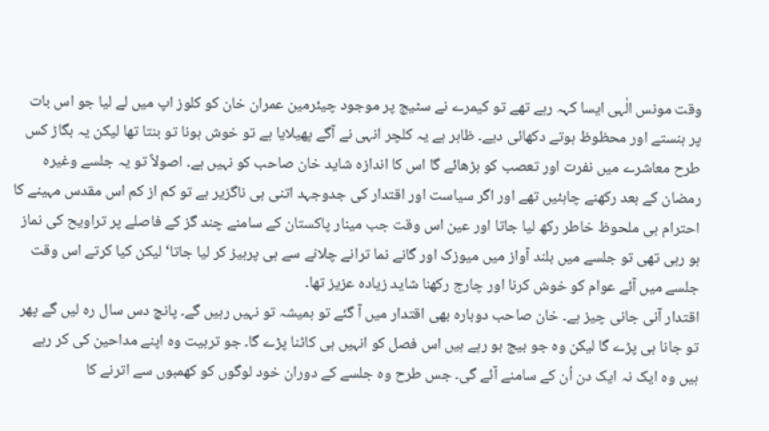وقت مونس الٰہی ایسا کہہ رہے تھے تو کیمرے نے سٹیج پر موجود چیئرمین عمران خان کو کلوز اپ میں لے لیا جو اس بات پر ہنستے اور محظوظ ہوتے دکھائی دیے۔ ظاہر ہے یہ کلچر انہی نے آگے پھیلایا ہے تو خوش ہونا تو بنتا تھا لیکن یہ بگاڑ کس طرح معاشرے میں نفرت اور تعصب کو بڑھائے گا اس کا اندازہ شاید خان صاحب کو نہیں ہے۔ اصولاً تو یہ جلسے وغیرہ رمضان کے بعد رکھنے چاہئیں تھے اور اگر سیاست اور اقتدار کی جدوجہد اتنی ہی ناگزیر ہے تو کم از کم اس مقدس مہینے کا احترام ہی ملحوظ خاطر رکھ لیا جاتا اور عین اس وقت جب مینار پاکستان کے سامنے چند گز کے فاصلے پر تراویح کی نماز ہو رہی تھی تو جلسے میں بلند آواز میں میوزک اور گانے نما ترانے چلانے سے ہی پرہیز کر لیا جاتا‘ لیکن کیا کرتے اس وقت جلسے میں آئے عوام کو خوش کرنا اور چارج رکھنا شاید زیادہ عزیز تھا۔
اقتدار آنی جانی چیز ہے۔ خان صاحب دوبارہ بھی اقتدار میں آ گئے تو ہمیشہ تو نہیں رہیں گے۔ پانچ دس سال رہ لیں گے پھر تو جانا ہی پڑے گا لیکن وہ جو بیج بو رہے ہیں اس فصل کو انہیں ہی کاٹنا پڑے گا۔ جو تربیت وہ اپنے مداحین کی کر رہے ہیں وہ ایک نہ ایک دن اُن کے سامنے آئے گی۔ جس طرح وہ جلسے کے دوران خود لوگوں کو کھمبوں سے اترنے کا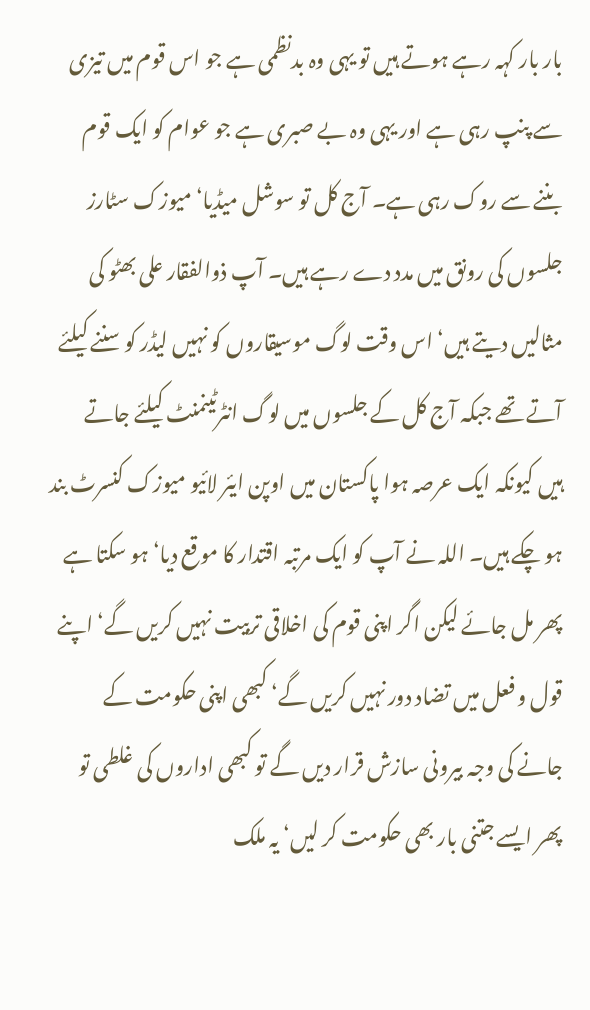بار بار کہہ رہے ہوتے ہیں تو یہی وہ بدنظمی ہے جو اس قوم میں تیزی سے پنپ رہی ہے اور یہی وہ بے صبری ہے جو عوام کو ایک قوم بننے سے روک رہی ہے۔ آج کل تو سوشل میڈیا‘ میوزک سٹارز جلسوں کی رونق میں مدد دے رہے ہیں۔ آپ ذوالفقار علی بھٹو کی مثالیں دیتے ہیں‘ اس وقت لوگ موسیقاروں کو نہیں لیڈر کو سننے کیلئے آتے تھے جبکہ آج کل کے جلسوں میں لوگ انٹرٹینمنٹ کیلئے جاتے ہیں کیونکہ ایک عرصہ ہوا پاکستان میں اوپن ایئر لائیو میوزک کنسرٹ بند ہو چکے ہیں۔ اللہ نے آپ کو ایک مرتبہ اقتدار کا موقع دیا‘ ہو سکتا ہے پھر مل جائے لیکن اگر اپنی قوم کی اخلاقی تربیت نہیں کریں گے‘ اپنے قول و فعل میں تضاد دور نہیں کریں گے‘ کبھی اپنی حکومت کے جانے کی وجہ بیرونی سازش قرار دیں گے تو کبھی اداروں کی غلطی تو پھر ایسے جتنی بار بھی حکومت کر لیں‘ یہ ملک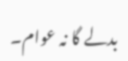بدلے گا نہ عوام۔